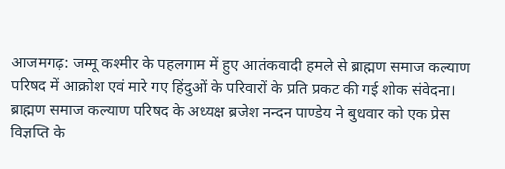आजमगढ़: जम्मू कश्मीर के पहलगाम में हुए आतंकवादी हमले से ब्राह्मण समाज कल्याण परिषद में आक्रोश एवं मारे गए हिंदुओं के परिवारों के प्रति प्रकट की गई शोक संवेदना।
ब्राह्मण समाज कल्याण परिषद के अध्यक्ष ब्रजेश नन्दन पाण्डेय ने बुधवार को एक प्रेस विज्ञप्ति के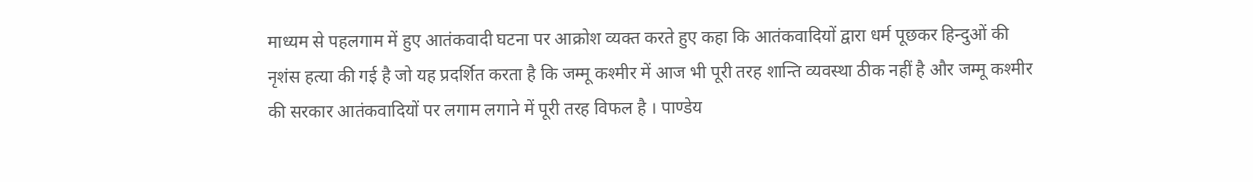माध्यम से पहलगाम में हुए आतंकवादी घटना पर आक्रोश व्यक्त करते हुए कहा कि आतंकवादियों द्वारा धर्म पूछकर हिन्दुओं की नृशंस हत्या की गई है जो यह प्रदर्शित करता है कि जम्मू कश्मीर में आज भी पूरी तरह शान्ति व्यवस्था ठीक नहीं है और जम्मू कश्मीर की सरकार आतंकवादियों पर लगाम लगाने में पूरी तरह विफल है । पाण्डेय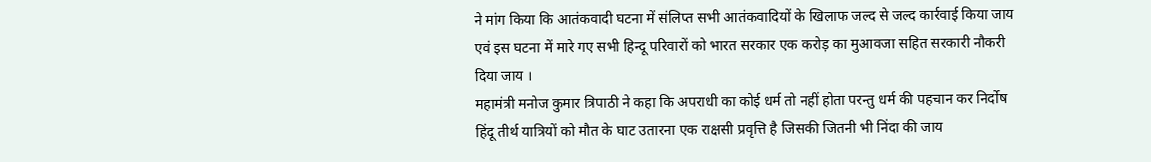ने मांग किया कि आतंकवादी घटना में संलिप्त सभी आतंकवादियों के खिलाफ जल्द से जल्द कार्रवाई किया जाय एवं इस घटना में मारे गए सभी हिन्दू परिवारों को भारत सरकार एक करोड़ का मुआवजा सहित सरकारी नौकरी दिया जाय ।
महामंत्री मनोज कुमार त्रिपाठी ने कहा कि अपराधी का कोई धर्म तो नहीं होता परन्तु धर्म की पहचान कर निर्दोष हिंदू तीर्थ यात्रियों को मौत के घाट उतारना एक राक्षसी प्रवृत्ति है जिसकी जितनी भी निंदा की जाय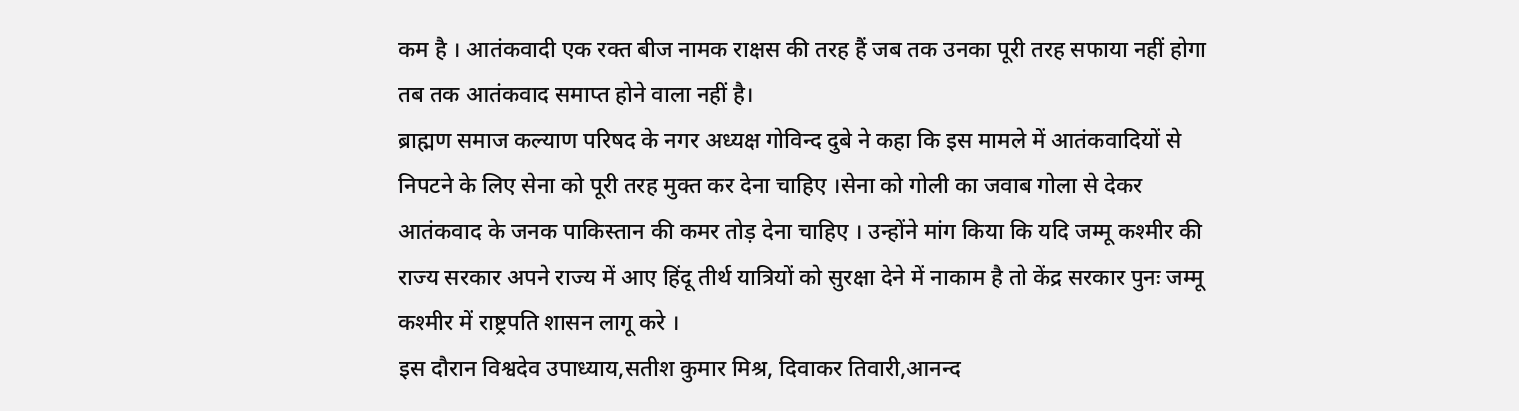कम है । आतंकवादी एक रक्त बीज नामक राक्षस की तरह हैं जब तक उनका पूरी तरह सफाया नहीं होगा तब तक आतंकवाद समाप्त होने वाला नहीं है।
ब्राह्मण समाज कल्याण परिषद के नगर अध्यक्ष गोविन्द दुबे ने कहा कि इस मामले में आतंकवादियों से निपटने के लिए सेना को पूरी तरह मुक्त कर देना चाहिए ।सेना को गोली का जवाब गोला से देकर आतंकवाद के जनक पाकिस्तान की कमर तोड़ देना चाहिए । उन्होंने मांग किया कि यदि जम्मू कश्मीर की राज्य सरकार अपने राज्य में आए हिंदू तीर्थ यात्रियों को सुरक्षा देने में नाकाम है तो केंद्र सरकार पुनः जम्मू कश्मीर में राष्ट्रपति शासन लागू करे ।
इस दौरान विश्वदेव उपाध्याय,सतीश कुमार मिश्र, दिवाकर तिवारी,आनन्द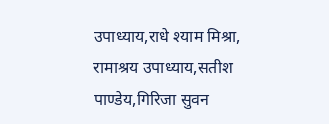उपाध्याय,राधे श्याम मिश्रा, रामाश्रय उपाध्याय,सतीश पाण्डेय,गिरिजा सुवन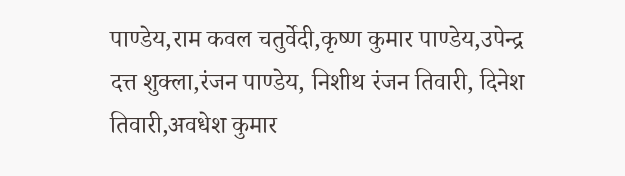पाण्डेय,राम कवल चतुर्वेदी,कृष्ण कुमार पाण्डेय,उपेन्द्र दत्त शुक्ला,रंजन पाण्डेय, निशीथ रंजन तिवारी, दिनेश तिवारी,अवधेश कुमार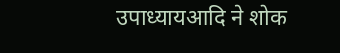उपाध्यायआदि ने शोक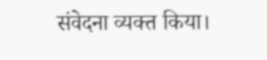संवेदना व्यक्त किया।